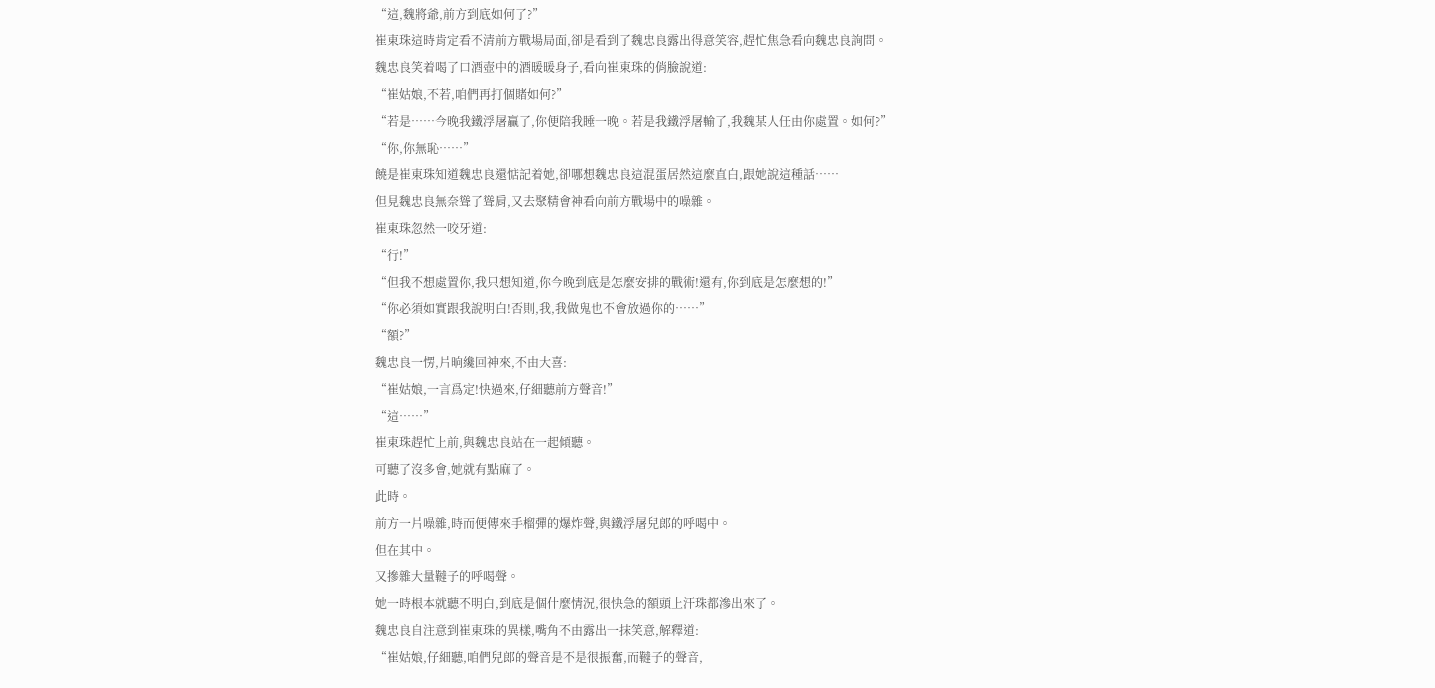“這,魏將爺,前方到底如何了?”
崔東珠這時肯定看不清前方戰場局面,卻是看到了魏忠良露出得意笑容,趕忙焦急看向魏忠良詢問。
魏忠良笑着喝了口酒壺中的酒暖暖身子,看向崔東珠的俏臉說道:
“崔姑娘,不若,咱們再打個賭如何?”
“若是……今晚我鐵浮屠贏了,你便陪我睡一晚。若是我鐵浮屠輸了,我魏某人任由你處置。如何?”
“你,你無恥……”
饒是崔東珠知道魏忠良還惦記着她,卻哪想魏忠良這混蛋居然這麼直白,跟她說這種話……
但見魏忠良無奈聳了聳肩,又去聚精會神看向前方戰場中的噪雜。
崔東珠忽然一咬牙道:
“行!”
“但我不想處置你,我只想知道,你今晚到底是怎麼安排的戰術!還有,你到底是怎麼想的!”
“你必須如實跟我說明白!否則,我,我做鬼也不會放過你的……”
“額?”
魏忠良一愣,片晌纔回神來,不由大喜:
“崔姑娘,一言爲定!快過來,仔細聽前方聲音!”
“這……”
崔東珠趕忙上前,與魏忠良站在一起傾聽。
可聽了沒多會,她就有點麻了。
此時。
前方一片噪雜,時而便傳來手榴彈的爆炸聲,與鐵浮屠兒郎的呼喝中。
但在其中。
又摻雜大量韃子的呼喝聲。
她一時根本就聽不明白,到底是個什麼情況,很快急的額頭上汗珠都滲出來了。
魏忠良自注意到崔東珠的異樣,嘴角不由露出一抹笑意,解釋道:
“崔姑娘,仔細聽,咱們兒郎的聲音是不是很振奮,而韃子的聲音,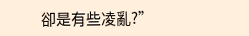卻是有些凌亂?”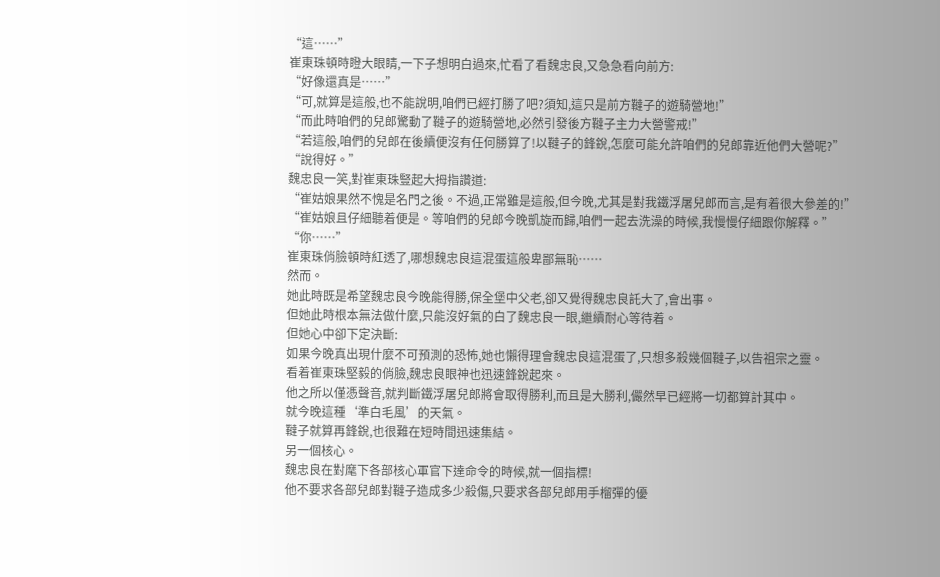“這……”
崔東珠頓時瞪大眼睛,一下子想明白過來,忙看了看魏忠良,又急急看向前方:
“好像還真是……”
“可,就算是這般,也不能說明,咱們已經打勝了吧?須知,這只是前方韃子的遊騎營地!”
“而此時咱們的兒郎驚動了韃子的遊騎營地,必然引發後方韃子主力大營警戒!”
“若這般,咱們的兒郎在後續便沒有任何勝算了!以韃子的鋒銳,怎麼可能允許咱們的兒郎靠近他們大營呢?”
“說得好。”
魏忠良一笑,對崔東珠豎起大拇指讚道:
“崔姑娘果然不愧是名門之後。不過,正常雖是這般,但今晚,尤其是對我鐵浮屠兒郎而言,是有着很大參差的!”
“崔姑娘且仔細聽着便是。等咱們的兒郎今晚凱旋而歸,咱們一起去洗澡的時候,我慢慢仔細跟你解釋。”
“你……”
崔東珠俏臉頓時紅透了,哪想魏忠良這混蛋這般卑鄙無恥……
然而。
她此時既是希望魏忠良今晚能得勝,保全堡中父老,卻又覺得魏忠良託大了,會出事。
但她此時根本無法做什麼,只能沒好氣的白了魏忠良一眼,繼續耐心等待着。
但她心中卻下定決斷:
如果今晚真出現什麼不可預測的恐怖,她也懶得理會魏忠良這混蛋了,只想多殺幾個韃子,以告祖宗之靈。
看着崔東珠堅毅的俏臉,魏忠良眼神也迅速鋒銳起來。
他之所以僅憑聲音,就判斷鐵浮屠兒郎將會取得勝利,而且是大勝利,儼然早已經將一切都算計其中。
就今晚這種‘準白毛風’的天氣。
韃子就算再鋒銳,也很難在短時間迅速集結。
另一個核心。
魏忠良在對麾下各部核心軍官下達命令的時候,就一個指標!
他不要求各部兒郎對韃子造成多少殺傷,只要求各部兒郎用手榴彈的優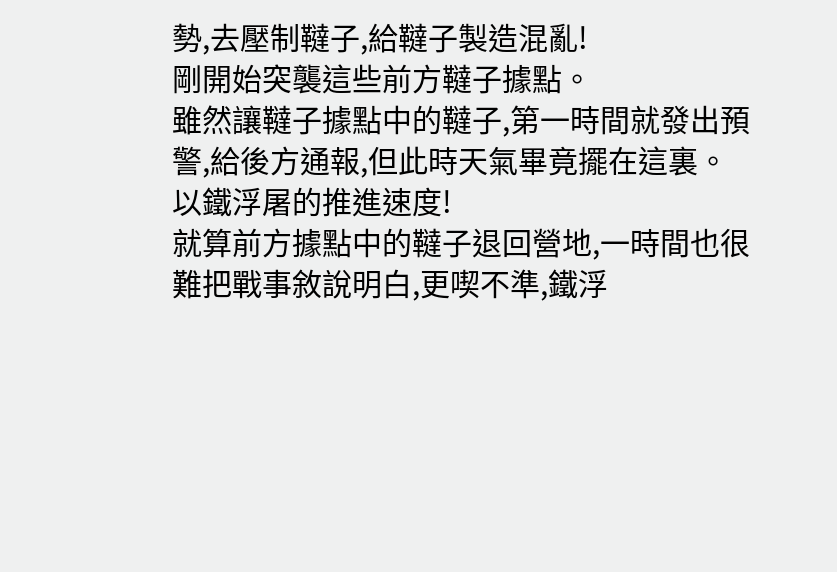勢,去壓制韃子,給韃子製造混亂!
剛開始突襲這些前方韃子據點。
雖然讓韃子據點中的韃子,第一時間就發出預警,給後方通報,但此時天氣畢竟擺在這裏。
以鐵浮屠的推進速度!
就算前方據點中的韃子退回營地,一時間也很難把戰事敘說明白,更喫不準,鐵浮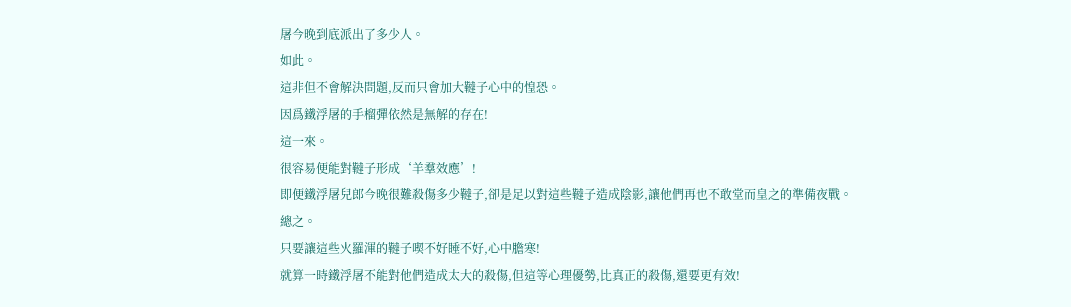屠今晚到底派出了多少人。
如此。
這非但不會解決問題,反而只會加大韃子心中的惶恐。
因爲鐵浮屠的手榴彈依然是無解的存在!
這一來。
很容易便能對韃子形成‘羊羣效應’!
即便鐵浮屠兒郎今晚很難殺傷多少韃子,卻是足以對這些韃子造成陰影,讓他們再也不敢堂而皇之的準備夜戰。
總之。
只要讓這些火羅渾的韃子喫不好睡不好,心中膽寒!
就算一時鐵浮屠不能對他們造成太大的殺傷,但這等心理優勢,比真正的殺傷,還要更有效!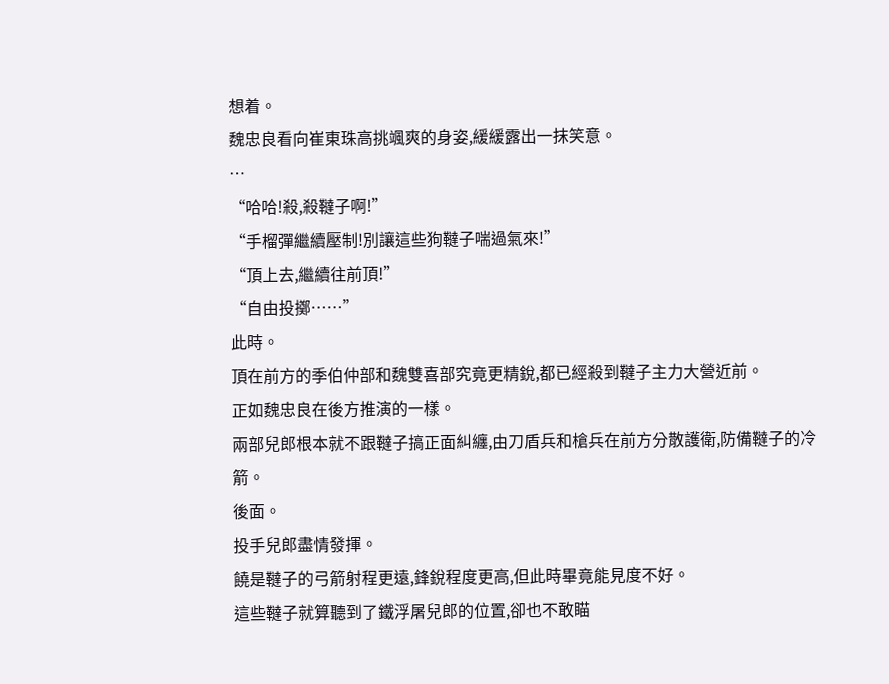想着。
魏忠良看向崔東珠高挑颯爽的身姿,緩緩露出一抹笑意。
…
“哈哈!殺,殺韃子啊!”
“手榴彈繼續壓制!別讓這些狗韃子喘過氣來!”
“頂上去,繼續往前頂!”
“自由投擲……”
此時。
頂在前方的季伯仲部和魏雙喜部究竟更精銳,都已經殺到韃子主力大營近前。
正如魏忠良在後方推演的一樣。
兩部兒郎根本就不跟韃子搞正面糾纏,由刀盾兵和槍兵在前方分散護衛,防備韃子的冷箭。
後面。
投手兒郎盡情發揮。
饒是韃子的弓箭射程更遠,鋒銳程度更高,但此時畢竟能見度不好。
這些韃子就算聽到了鐵浮屠兒郎的位置,卻也不敢瞄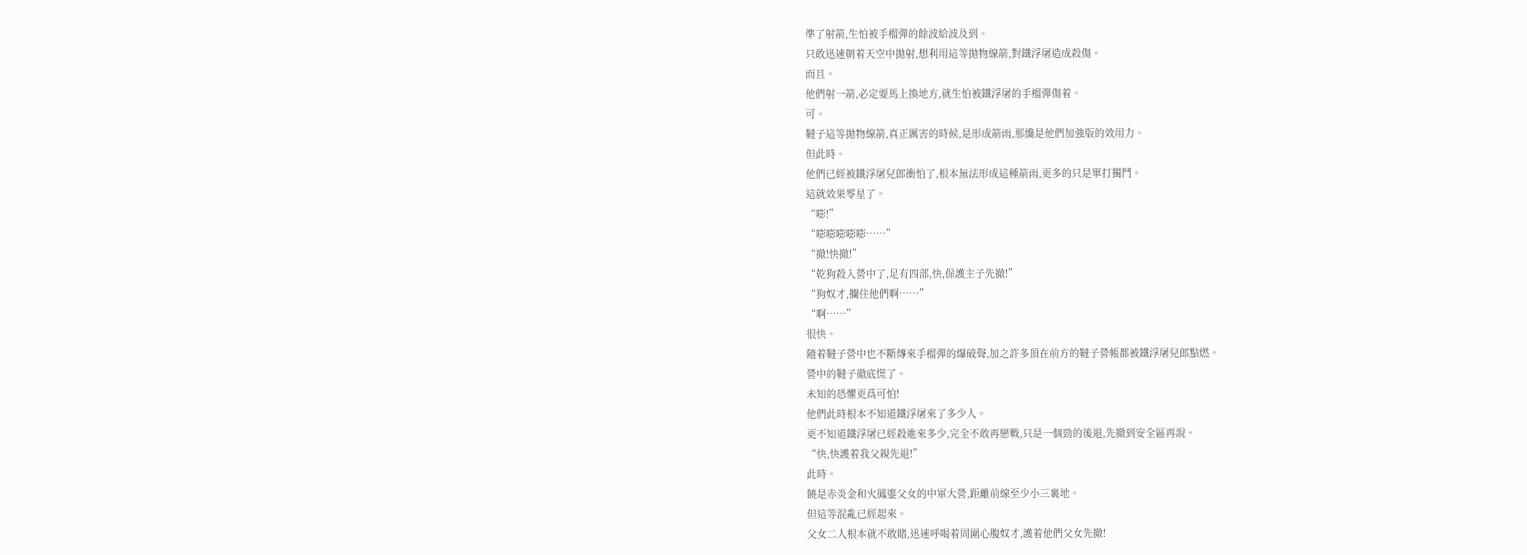準了射箭,生怕被手榴彈的餘波給波及到。
只敢迅速朝着天空中拋射,想利用這等拋物線箭,對鐵浮屠造成殺傷。
而且。
他們射一箭,必定要馬上換地方,就生怕被鐵浮屠的手榴彈傷着。
可。
韃子這等拋物線箭,真正厲害的時候,是形成箭雨,那纔是他們加強版的效用力。
但此時。
他們已經被鐵浮屠兒郎衝怕了,根本無法形成這種箭雨,更多的只是單打獨鬥。
這就效果零星了。
“嘭!”
“嘭嘭嘭嘭嘭……”
“撤!快撤!”
“乾狗殺入營中了,足有四部,快,保護主子先撤!”
“狗奴才,攔住他們啊……”
“啊……”
很快。
隨着韃子營中也不斷傳來手榴彈的爆破聲,加之許多頂在前方的韃子營帳都被鐵浮屠兒郎點燃。
營中的韃子徹底慌了。
未知的恐懼更爲可怕!
他們此時根本不知道鐵浮屠來了多少人。
更不知道鐵浮屠已經殺進來多少,完全不敢再戀戰,只是一個勁的後退,先撤到安全區再說。
“快,快護着我父親先退!”
此時。
饒是赤炎金和火鳳鎏父女的中軍大營,距離前線至少小三裏地。
但這等混亂已經起來。
父女二人根本就不敢賭,迅速呼喝着周圍心腹奴才,護着他們父女先撤!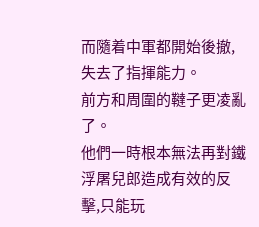而隨着中軍都開始後撤,失去了指揮能力。
前方和周圍的韃子更凌亂了。
他們一時根本無法再對鐵浮屠兒郎造成有效的反擊,只能玩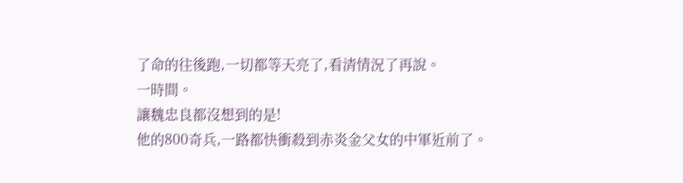了命的往後跑,一切都等天亮了,看清情況了再說。
一時間。
讓魏忠良都沒想到的是!
他的800奇兵,一路都快衝殺到赤炎金父女的中軍近前了。